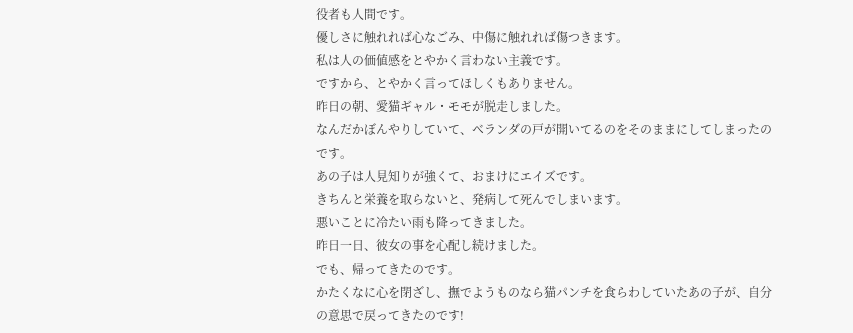役者も人間です。
優しさに触れれば心なごみ、中傷に触れれば傷つきます。
私は人の価値感をとやかく言わない主義です。
ですから、とやかく言ってほしくもありません。
昨日の朝、愛猫ギャル・モモが脱走しました。
なんだかぼんやりしていて、ベランダの戸が開いてるのをそのままにしてしまったのです。
あの子は人見知りが強くて、おまけにエイズです。
きちんと栄養を取らないと、発病して死んでしまいます。
悪いことに冷たい雨も降ってきました。
昨日一日、彼女の事を心配し続けました。
でも、帰ってきたのです。
かたくなに心を閉ざし、撫でようものなら猫パンチを食らわしていたあの子が、自分の意思で戻ってきたのです!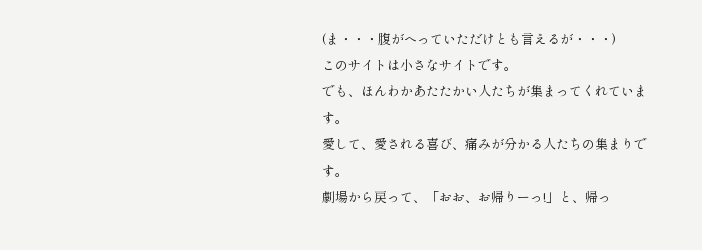(ま・・・腹がへっていただけとも言えるが・・・)
このサイトは小さなサイトです。
でも、ほんわかあたたかい人たちが集まってくれています。
愛して、愛される喜び、痛みが分かる人たちの集まりです。
劇場から戻って、「おお、お帰りーっ!」と、帰っ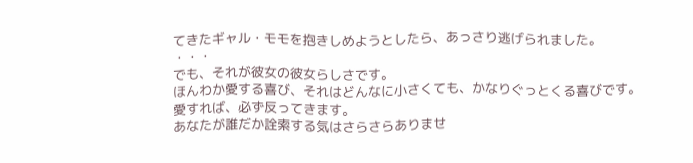てきたギャル・モモを抱きしめようとしたら、あっさり逃げられました。
・・・
でも、それが彼女の彼女らしさです。
ほんわか愛する喜び、それはどんなに小さくても、かなりぐっとくる喜びです。
愛すれば、必ず反ってきます。
あなたが誰だか詮索する気はさらさらありませ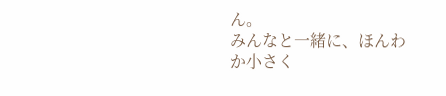ん。
みんなと一緒に、ほんわか小さく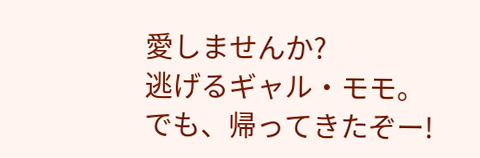愛しませんか?
逃げるギャル・モモ。
でも、帰ってきたぞー!